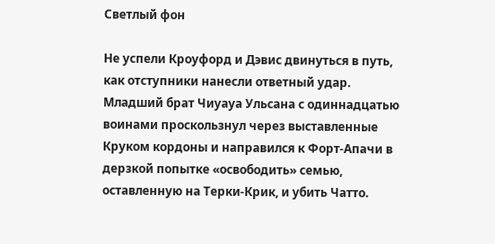Светлый фон

Не успели Кроуфорд и Дэвис двинуться в путь, как отступники нанесли ответный удар. Младший брат Чиуауа Ульсана с одиннадцатью воинами проскользнул через выставленные Круком кордоны и направился к Форт-Апачи в дерзкой попытке «освободить» семью, оставленную на Терки-Крик, и убить Чатто.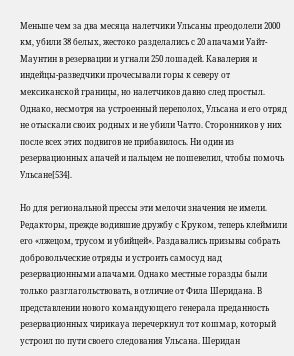Меньше чем за два месяца налетчики Ульсаны преодолели 2000 км, убили 38 белых, жестоко разделались с 20 апачами Уайт-Маунтин в резервации и угнали 250 лошадей. Кавалерия и индейцы-разведчики прочесывали горы к северу от мексиканской границы, но налетчиков давно след простыл. Однако, несмотря на устроенный переполох, Ульсана и его отряд не отыскали своих родных и не убили Чатто. Сторонников у них после всех этих подвигов не прибавилось. Ни один из резервационных апачей и пальцем не пошевелил, чтобы помочь Ульсане[534].

Но для региональной прессы эти мелочи значения не имели. Редакторы, прежде водившие дружбу с Круком, теперь клеймили его «лжецом, трусом и убийцей». Раздавались призывы собрать добровольческие отряды и устроить самосуд над резервационными апачами. Однако местные горазды были только разглагольствовать, в отличие от Фила Шеридана. В представлении нового командующего генерала преданность резервационных чирикауа перечеркнул тот кошмар, который устроил по пути своего следования Ульсана. Шеридан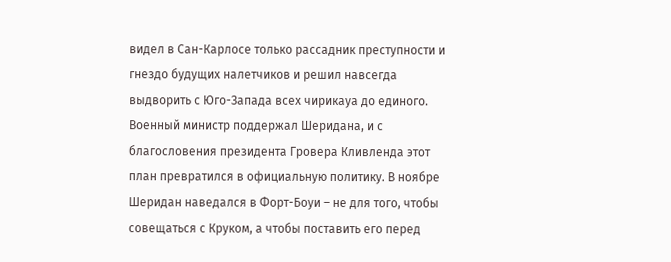видел в Сан-Карлосе только рассадник преступности и гнездо будущих налетчиков и решил навсегда выдворить с Юго-Запада всех чирикауа до единого. Военный министр поддержал Шеридана, и с благословения президента Гровера Кливленда этот план превратился в официальную политику. В ноябре Шеридан наведался в Форт-Боуи – не для того, чтобы совещаться с Круком, а чтобы поставить его перед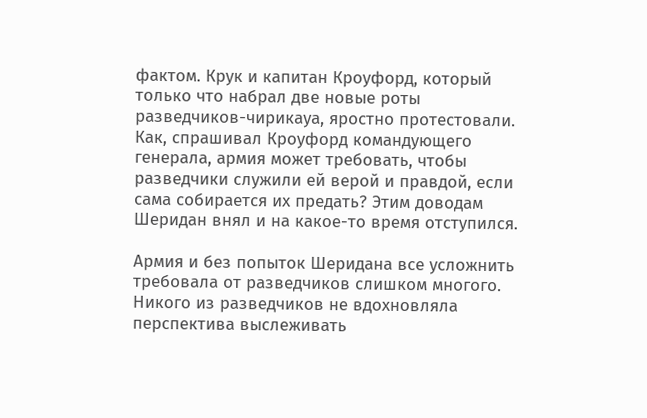фактом. Крук и капитан Кроуфорд, который только что набрал две новые роты разведчиков-чирикауа, яростно протестовали. Как, спрашивал Кроуфорд командующего генерала, армия может требовать, чтобы разведчики служили ей верой и правдой, если сама собирается их предать? Этим доводам Шеридан внял и на какое-то время отступился.

Армия и без попыток Шеридана все усложнить требовала от разведчиков слишком многого. Никого из разведчиков не вдохновляла перспектива выслеживать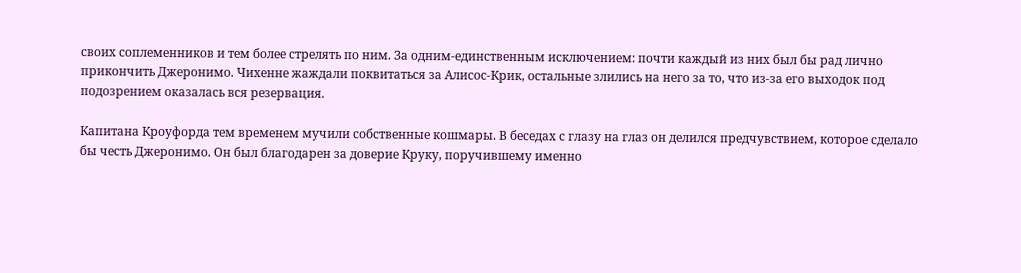своих соплеменников и тем более стрелять по ним. За одним-единственным исключением: почти каждый из них был бы рад лично прикончить Джеронимо. Чихенне жаждали поквитаться за Алисос-Крик, остальные злились на него за то, что из-за его выходок под подозрением оказалась вся резервация.

Капитана Кроуфорда тем временем мучили собственные кошмары. В беседах с глазу на глаз он делился предчувствием, которое сделало бы честь Джеронимо. Он был благодарен за доверие Круку, поручившему именно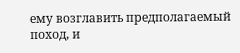ему возглавить предполагаемый поход, и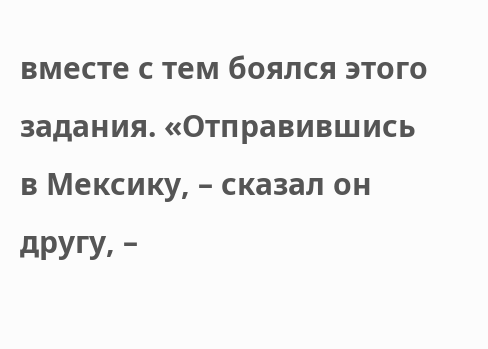вместе с тем боялся этого задания. «Отправившись в Мексику, – сказал он другу, –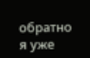обратно я уже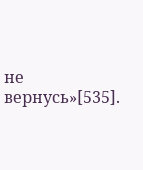не вернусь»[535].